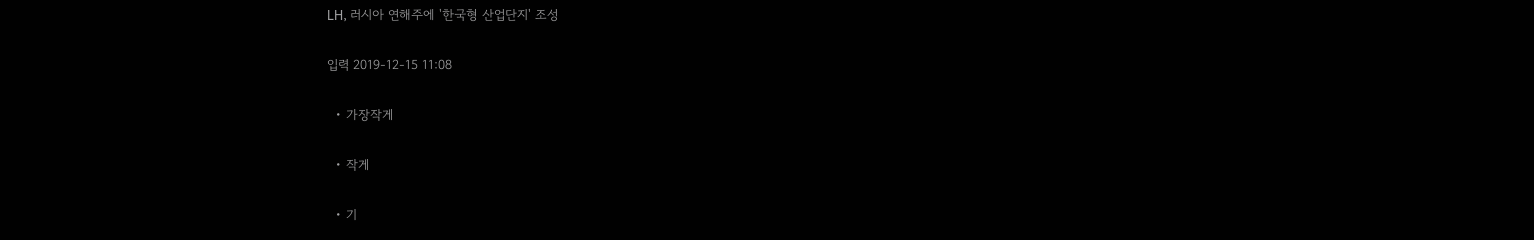LH, 러시아 연해주에 '한국형 산업단지' 조성

입력 2019-12-15 11:08

  • 가장작게

  • 작게

  • 기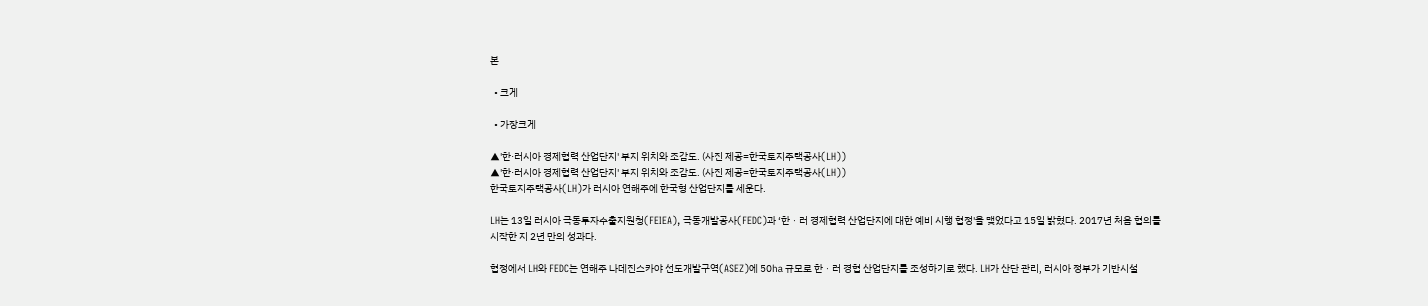본

  • 크게

  • 가장크게

▲'한·러시아 경제협력 산업단지' 부지 위치와 조감도. (사진 제공=한국토지주택공사(LH))
▲'한·러시아 경제협력 산업단지' 부지 위치와 조감도. (사진 제공=한국토지주택공사(LH))
한국토지주택공사(LH)가 러시아 연해주에 한국형 산업단지를 세운다.

LH는 13일 러시아 극동투자수출지원청(FEIEA), 극동개발공사(FEDC)과 ‘한ㆍ러 경제협력 산업단지에 대한 예비 시행 협정'을 맺었다고 15일 밝혔다. 2017년 처음 협의를 시작한 지 2년 만의 성과다.

협정에서 LH와 FEDC는 연해주 나데진스카야 선도개발구역(ASEZ)에 50㏊ 규모로 한ㆍ러 경협 산업단지를 조성하기로 했다. LH가 산단 관리, 러시아 정부가 기반시설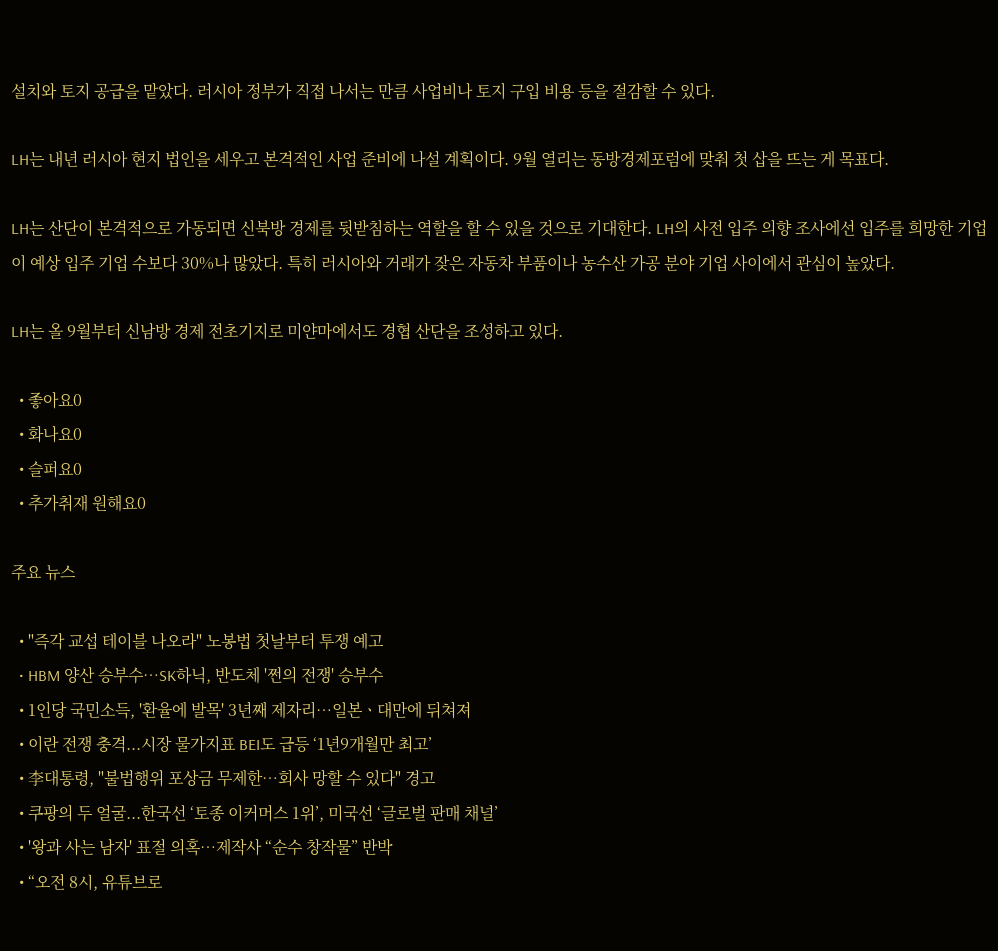설치와 토지 공급을 맡았다. 러시아 정부가 직접 나서는 만큼 사업비나 토지 구입 비용 등을 절감할 수 있다.

LH는 내년 러시아 현지 법인을 세우고 본격적인 사업 준비에 나설 계획이다. 9월 열리는 동방경제포럼에 맞춰 첫 삽을 뜨는 게 목표다.

LH는 산단이 본격적으로 가동되면 신북방 경제를 뒷받침하는 역할을 할 수 있을 것으로 기대한다. LH의 사전 입주 의향 조사에선 입주를 희망한 기업이 예상 입주 기업 수보다 30%나 많았다. 특히 러시아와 거래가 잦은 자동차 부품이나 농수산 가공 분야 기업 사이에서 관심이 높았다.

LH는 올 9월부터 신남방 경제 전초기지로 미얀마에서도 경협 산단을 조성하고 있다.

  • 좋아요0
  • 화나요0
  • 슬퍼요0
  • 추가취재 원해요0

주요 뉴스

  • "즉각 교섭 테이블 나오라" 노봉법 첫날부터 투쟁 예고
  • HBM 양산 승부수…SK하닉, 반도체 '쩐의 전쟁' 승부수
  • 1인당 국민소득, '환율에 발목' 3년째 제자리⋯일본ㆍ대만에 뒤쳐져
  • 이란 전쟁 충격...시장 물가지표 BEI도 급등 ‘1년9개월만 최고’
  • 李대통령, "불법행위 포상금 무제한…회사 망할 수 있다" 경고
  • 쿠팡의 두 얼굴...한국선 ‘토종 이커머스 1위’, 미국선 ‘글로벌 판매 채널’
  • '왕과 사는 남자' 표절 의혹…제작사 “순수 창작물” 반박
  • “오전 8시, 유튜브로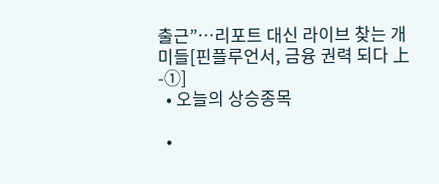출근”…리포트 대신 라이브 찾는 개미들[핀플루언서, 금융 권력 되다 上 -①]
  • 오늘의 상승종목

  •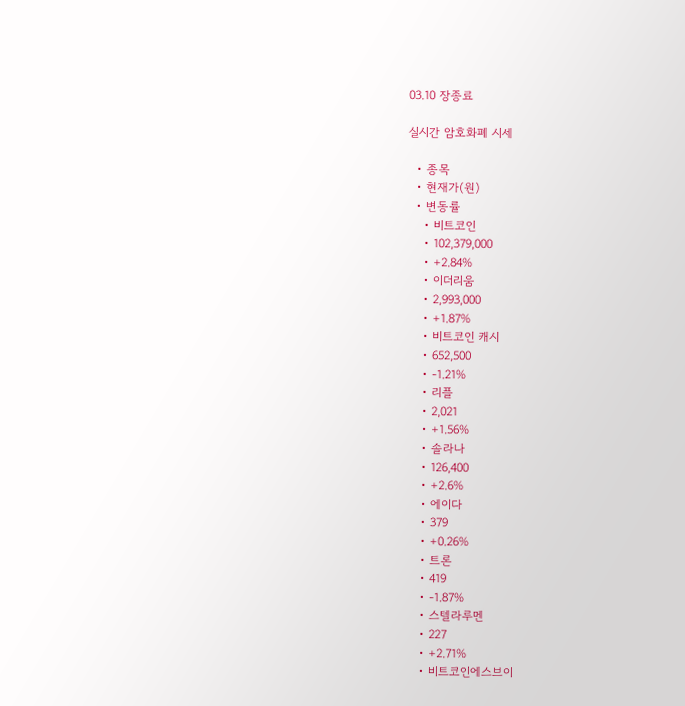03.10 장종료

실시간 암호화폐 시세

  • 종목
  • 현재가(원)
  • 변동률
    • 비트코인
    • 102,379,000
    • +2.84%
    • 이더리움
    • 2,993,000
    • +1.87%
    • 비트코인 캐시
    • 652,500
    • -1.21%
    • 리플
    • 2,021
    • +1.56%
    • 솔라나
    • 126,400
    • +2.6%
    • 에이다
    • 379
    • +0.26%
    • 트론
    • 419
    • -1.87%
    • 스텔라루멘
    • 227
    • +2.71%
    • 비트코인에스브이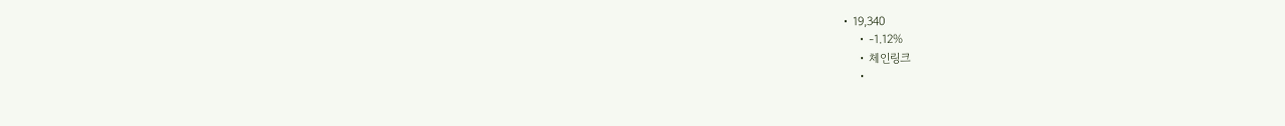• 19,340
    • -1.12%
    • 체인링크
    •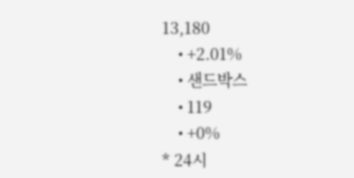13,180
    • +2.01%
    • 샌드박스
    • 119
    • +0%
* 24시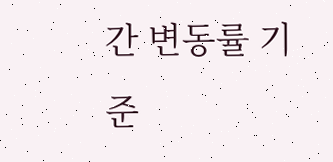간 변동률 기준